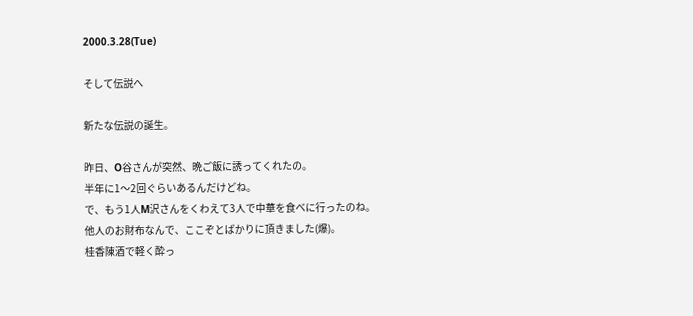2000.3.28(Tue)

そして伝説へ

新たな伝説の誕生。

昨日、O谷さんが突然、晩ご飯に誘ってくれたの。
半年に1〜2回ぐらいあるんだけどね。
で、もう1人M沢さんをくわえて3人で中華を食べに行ったのね。
他人のお財布なんで、ここぞとばかりに頂きました(爆)。
桂香陳酒で軽く酔っ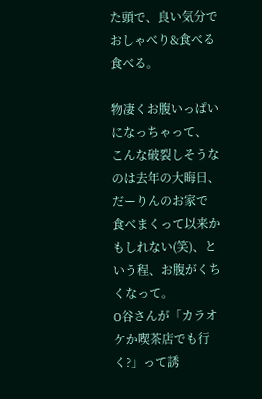た頭で、良い気分でおしゃべり&食べる食べる。

物凄くお腹いっぱいになっちゃって、
こんな破裂しそうなのは去年の大晦日、だーりんのお家で
食べまくって以来かもしれない(笑)、という程、お腹がくちくなって。
O谷さんが「カラオケか喫茶店でも行く?」って誘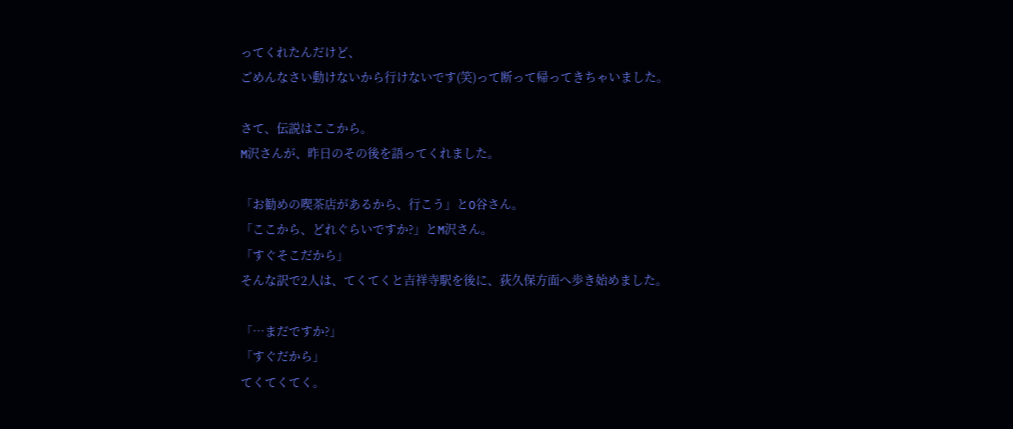ってくれたんだけど、
ごめんなさい動けないから行けないです(笑)って断って帰ってきちゃいました。

さて、伝説はここから。
M沢さんが、昨日のその後を語ってくれました。

「お勧めの喫茶店があるから、行こう」とO谷さん。
「ここから、どれぐらいですか?」とM沢さん。
「すぐそこだから」
そんな訳で2人は、てくてくと吉祥寺駅を後に、荻久保方面へ歩き始めました。

「…まだですか?」
「すぐだから」
てくてくてく。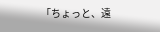「ちょっと、遠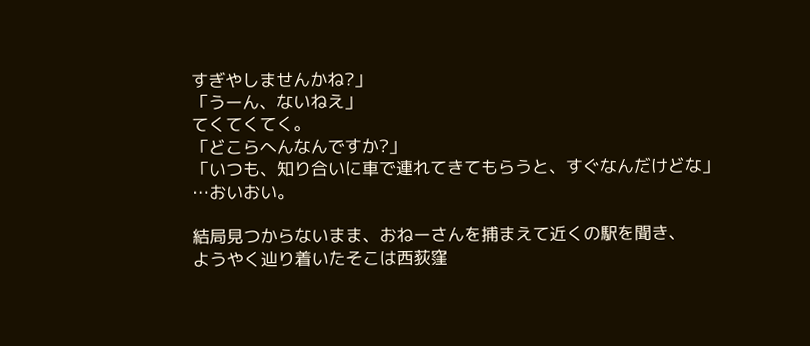すぎやしませんかね?」
「うーん、ないねえ」
てくてくてく。
「どこらへんなんですか?」
「いつも、知り合いに車で連れてきてもらうと、すぐなんだけどな」
…おいおい。

結局見つからないまま、おねーさんを捕まえて近くの駅を聞き、
ようやく辿り着いたそこは西荻窪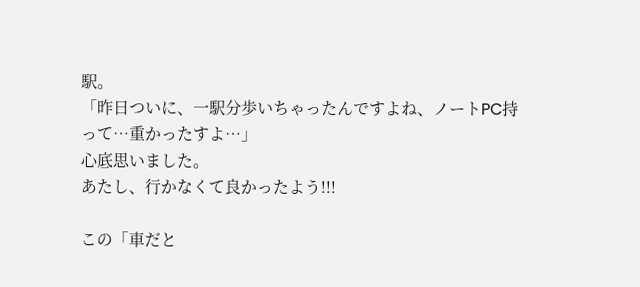駅。
「昨日ついに、一駅分歩いちゃったんですよね、ノートPC持って…重かったすよ…」
心底思いました。
あたし、行かなくて良かったよう!!!

この「車だと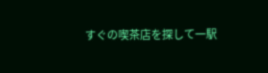すぐの喫茶店を探して一駅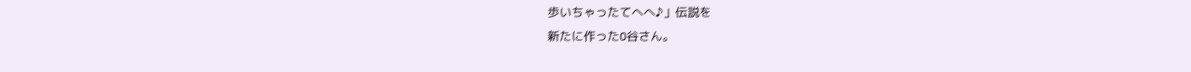歩いちゃったてへへ♪」伝説を
新たに作ったO谷さん。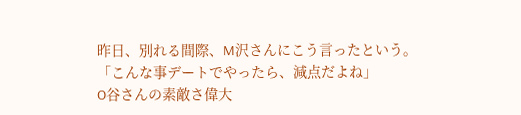昨日、別れる間際、M沢さんにこう言ったという。
「こんな事デートでやったら、減点だよね」
O谷さんの素敵さ偉大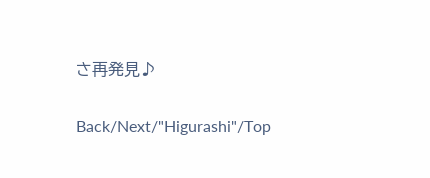さ再発見♪

Back/Next/"Higurashi"/Top